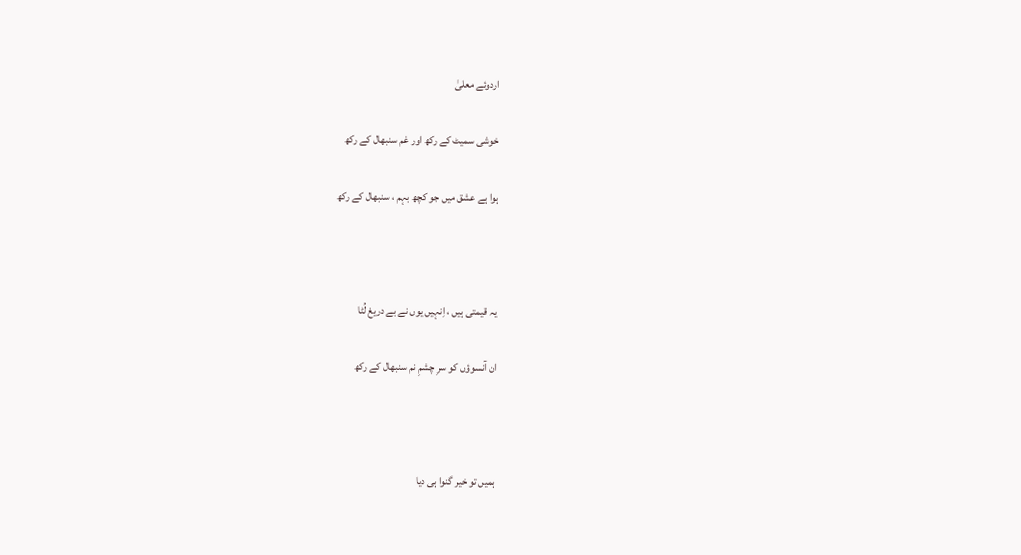اردوئے معلیٰ

خوشی سمیٹ کے رکھ اور غم سنبھال کے رکھ

ہوا ہے عشق میں جو کچھ بہم ، سنبھال کے رکھ



یہ قیمتی ہیں ، اِنہیں یوں نے بے دریغ لُٹا

ان آنسوؤں کو سرِ چشمِ نم سنبھال کے رکھ



ہمیں تو خیر گنوا ہی دیا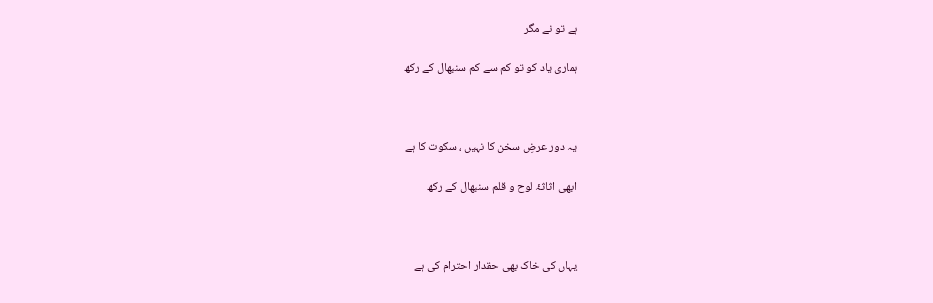ہے تو نے مگر

ہماری یاد کو تو کم سے کم سنبھال کے رکھ



یہ دور عرضِ سخن کا نہیں ، سکوت کا ہے

ابھی اثاثۂ لوح و قلم سنبھال کے رکھ



یہاں کی خاک بھی حقدار احترام کی ہے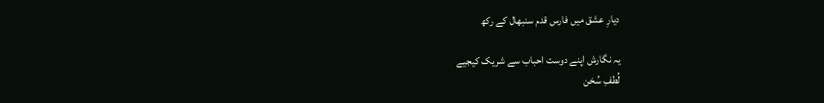دیارِ عشق میں فارس قدم سنبھال کے رکھ

یہ نگارش اپنے دوست احباب سے شریک کیجیے
لُطفِ سُخن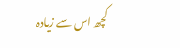کچھ اس سے زیادہ